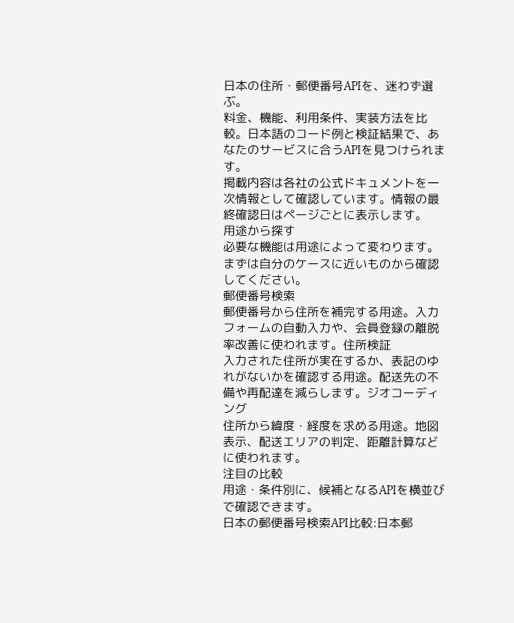日本の住所・郵便番号APIを、迷わず選ぶ。
料金、機能、利用条件、実装方法を比較。日本語のコード例と検証結果で、あなたのサービスに合うAPIを見つけられます。
掲載内容は各社の公式ドキュメントを一次情報として確認しています。情報の最終確認日はページごとに表示します。
用途から探す
必要な機能は用途によって変わります。まずは自分のケースに近いものから確認してください。
郵便番号検索
郵便番号から住所を補完する用途。入力フォームの自動入力や、会員登録の離脱率改善に使われます。住所検証
入力された住所が実在するか、表記のゆれがないかを確認する用途。配送先の不備や再配達を減らします。ジオコーディング
住所から緯度・経度を求める用途。地図表示、配送エリアの判定、距離計算などに使われます。
注目の比較
用途・条件別に、候補となるAPIを横並びで確認できます。
日本の郵便番号検索API比較:日本郵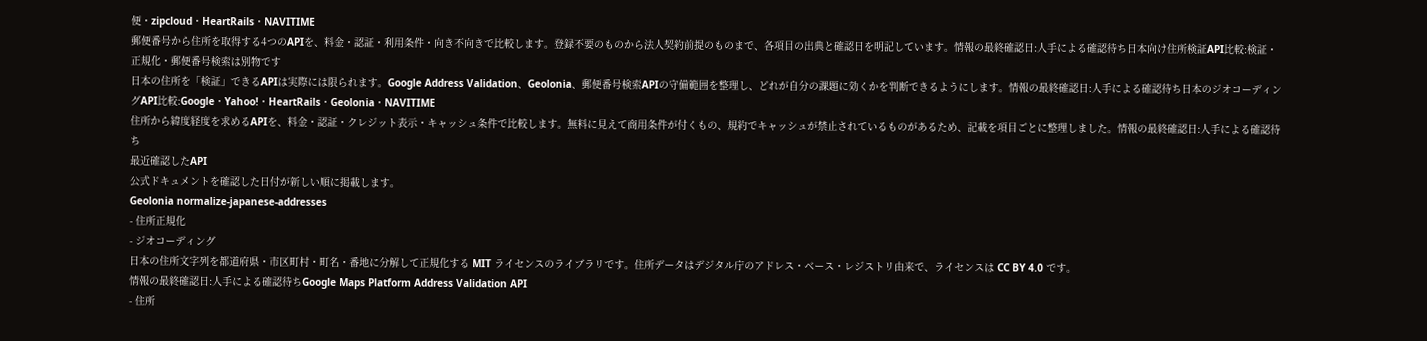便・zipcloud・HeartRails・NAVITIME
郵便番号から住所を取得する4つのAPIを、料金・認証・利用条件・向き不向きで比較します。登録不要のものから法人契約前提のものまで、各項目の出典と確認日を明記しています。情報の最終確認日:人手による確認待ち日本向け住所検証API比較:検証・正規化・郵便番号検索は別物です
日本の住所を「検証」できるAPIは実際には限られます。Google Address Validation、Geolonia、郵便番号検索APIの守備範囲を整理し、どれが自分の課題に効くかを判断できるようにします。情報の最終確認日:人手による確認待ち日本のジオコーディングAPI比較:Google・Yahoo!・HeartRails・Geolonia・NAVITIME
住所から緯度経度を求めるAPIを、料金・認証・クレジット表示・キャッシュ条件で比較します。無料に見えて商用条件が付くもの、規約でキャッシュが禁止されているものがあるため、記載を項目ごとに整理しました。情報の最終確認日:人手による確認待ち
最近確認したAPI
公式ドキュメントを確認した日付が新しい順に掲載します。
Geolonia normalize-japanese-addresses
- 住所正規化
- ジオコーディング
日本の住所文字列を都道府県・市区町村・町名・番地に分解して正規化する MIT ライセンスのライブラリです。住所データはデジタル庁のアドレス・ベース・レジストリ由来で、ライセンスは CC BY 4.0 です。
情報の最終確認日:人手による確認待ちGoogle Maps Platform Address Validation API
- 住所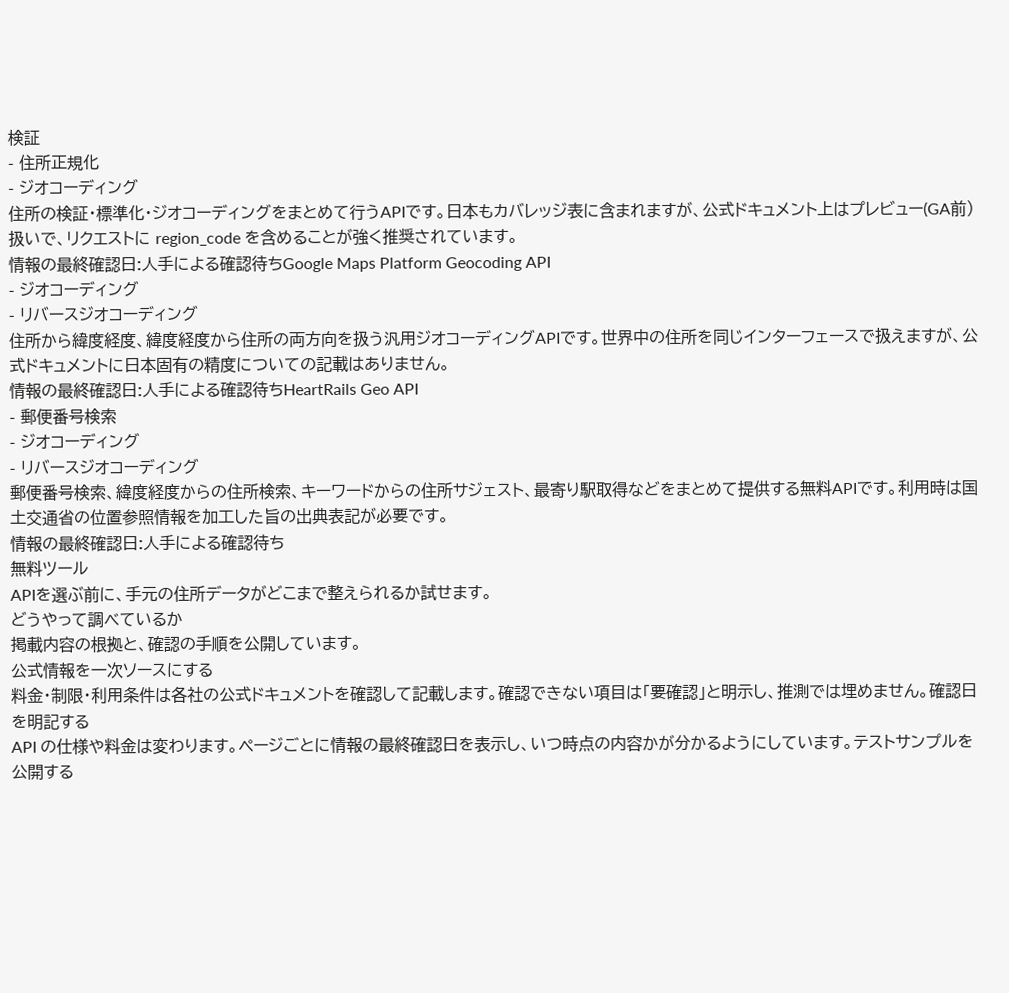検証
- 住所正規化
- ジオコーディング
住所の検証・標準化・ジオコーディングをまとめて行うAPIです。日本もカバレッジ表に含まれますが、公式ドキュメント上はプレビュー(GA前)扱いで、リクエストに region_code を含めることが強く推奨されています。
情報の最終確認日:人手による確認待ちGoogle Maps Platform Geocoding API
- ジオコーディング
- リバースジオコーディング
住所から緯度経度、緯度経度から住所の両方向を扱う汎用ジオコーディングAPIです。世界中の住所を同じインターフェースで扱えますが、公式ドキュメントに日本固有の精度についての記載はありません。
情報の最終確認日:人手による確認待ちHeartRails Geo API
- 郵便番号検索
- ジオコーディング
- リバースジオコーディング
郵便番号検索、緯度経度からの住所検索、キーワードからの住所サジェスト、最寄り駅取得などをまとめて提供する無料APIです。利用時は国土交通省の位置参照情報を加工した旨の出典表記が必要です。
情報の最終確認日:人手による確認待ち
無料ツール
APIを選ぶ前に、手元の住所データがどこまで整えられるか試せます。
どうやって調べているか
掲載内容の根拠と、確認の手順を公開しています。
公式情報を一次ソースにする
料金・制限・利用条件は各社の公式ドキュメントを確認して記載します。確認できない項目は「要確認」と明示し、推測では埋めません。確認日を明記する
API の仕様や料金は変わります。ページごとに情報の最終確認日を表示し、いつ時点の内容かが分かるようにしています。テストサンプルを公開する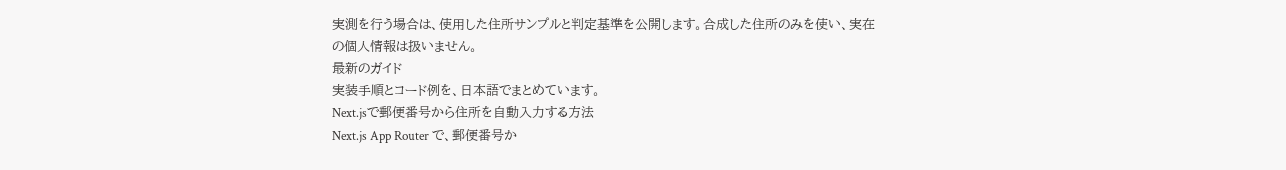実測を行う場合は、使用した住所サンプルと判定基準を公開します。合成した住所のみを使い、実在の個人情報は扱いません。
最新のガイド
実装手順とコード例を、日本語でまとめています。
Next.jsで郵便番号から住所を自動入力する方法
Next.js App Router で、郵便番号か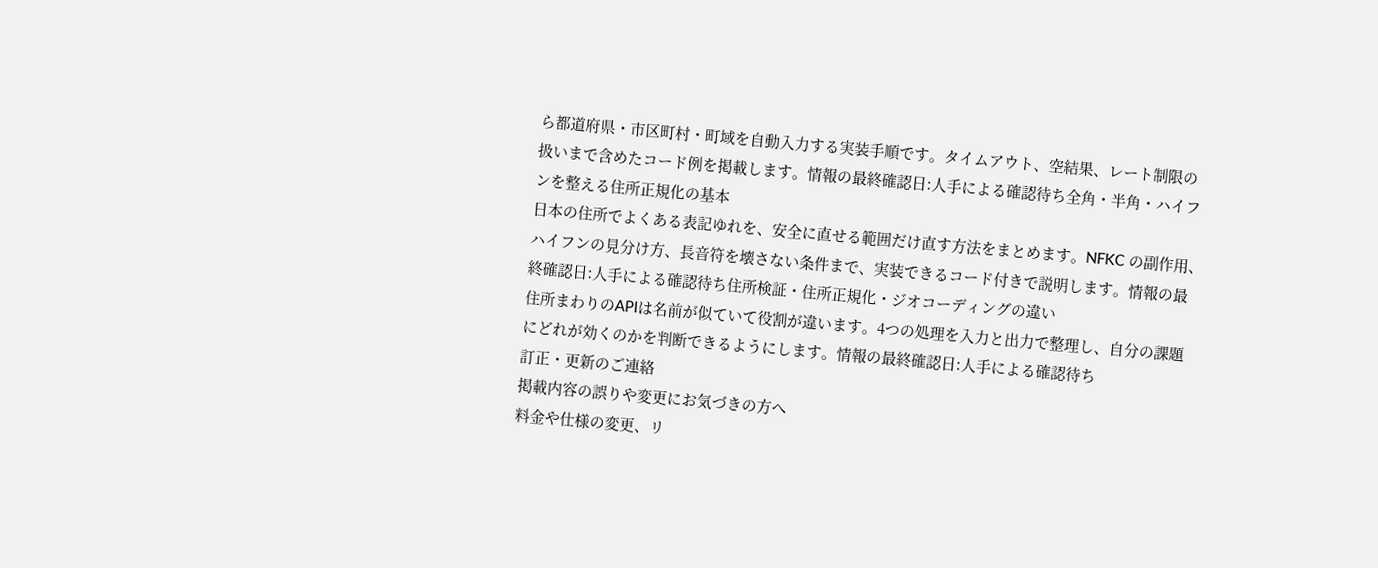ら都道府県・市区町村・町域を自動入力する実装手順です。タイムアウト、空結果、レート制限の扱いまで含めたコード例を掲載します。情報の最終確認日:人手による確認待ち全角・半角・ハイフンを整える住所正規化の基本
日本の住所でよくある表記ゆれを、安全に直せる範囲だけ直す方法をまとめます。NFKC の副作用、ハイフンの見分け方、長音符を壊さない条件まで、実装できるコード付きで説明します。情報の最終確認日:人手による確認待ち住所検証・住所正規化・ジオコーディングの違い
住所まわりのAPIは名前が似ていて役割が違います。4つの処理を入力と出力で整理し、自分の課題にどれが効くのかを判断できるようにします。情報の最終確認日:人手による確認待ち
訂正・更新のご連絡
掲載内容の誤りや変更にお気づきの方へ
料金や仕様の変更、リ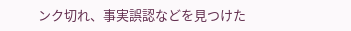ンク切れ、事実誤認などを見つけた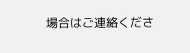場合はご連絡くださ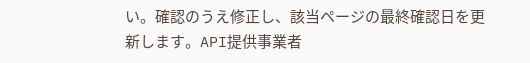い。確認のうえ修正し、該当ページの最終確認日を更新します。API提供事業者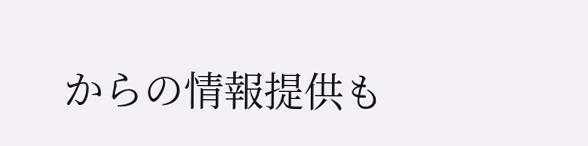からの情報提供も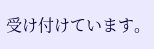受け付けています。